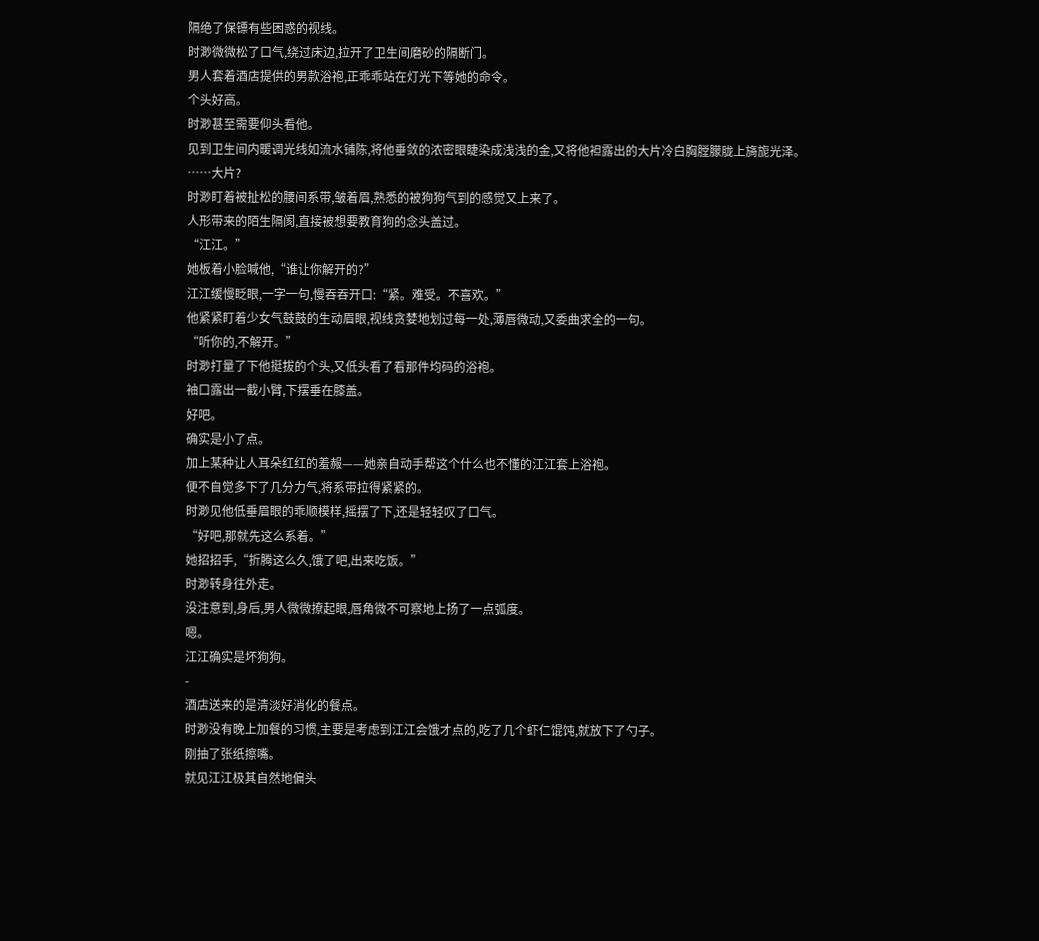隔绝了保镖有些困惑的视线。
时渺微微松了口气,绕过床边,拉开了卫生间磨砂的隔断门。
男人套着酒店提供的男款浴袍,正乖乖站在灯光下等她的命令。
个头好高。
时渺甚至需要仰头看他。
见到卫生间内暖调光线如流水铺陈,将他垂敛的浓密眼睫染成浅浅的金,又将他袒露出的大片冷白胸膛朦胧上旖旎光泽。
……大片?
时渺盯着被扯松的腰间系带,皱着眉,熟悉的被狗狗气到的感觉又上来了。
人形带来的陌生隔阂,直接被想要教育狗的念头盖过。
“江江。”
她板着小脸喊他,“谁让你解开的?”
江江缓慢眨眼,一字一句,慢吞吞开口:“紧。难受。不喜欢。”
他紧紧盯着少女气鼓鼓的生动眉眼,视线贪婪地划过每一处,薄唇微动,又委曲求全的一句。
“听你的,不解开。”
时渺打量了下他挺拔的个头,又低头看了看那件均码的浴袍。
袖口露出一截小臂,下摆垂在膝盖。
好吧。
确实是小了点。
加上某种让人耳朵红红的羞赧——她亲自动手帮这个什么也不懂的江江套上浴袍。
便不自觉多下了几分力气,将系带拉得紧紧的。
时渺见他低垂眉眼的乖顺模样,摇摆了下,还是轻轻叹了口气。
“好吧,那就先这么系着。”
她招招手,“折腾这么久,饿了吧,出来吃饭。”
时渺转身往外走。
没注意到,身后,男人微微撩起眼,唇角微不可察地上扬了一点弧度。
嗯。
江江确实是坏狗狗。
-
酒店送来的是清淡好消化的餐点。
时渺没有晚上加餐的习惯,主要是考虑到江江会饿才点的,吃了几个虾仁馄饨,就放下了勺子。
刚抽了张纸擦嘴。
就见江江极其自然地偏头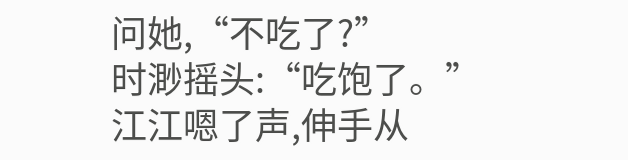问她,“不吃了?”
时渺摇头:“吃饱了。”
江江嗯了声,伸手从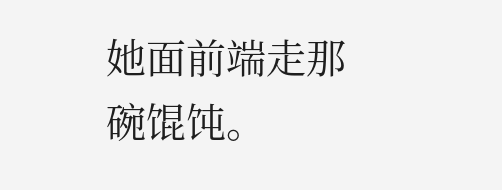她面前端走那碗馄饨。